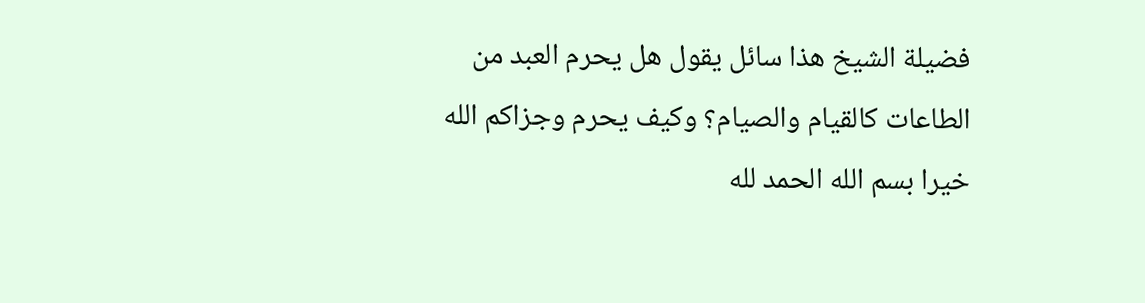فضيلة الشيخ هذا سائل يقول هل يحرم العبد من الطاعات كالقيام والصيام؟ وكيف يحرم وجزاكم الله خيرا بسم الله الحمد لله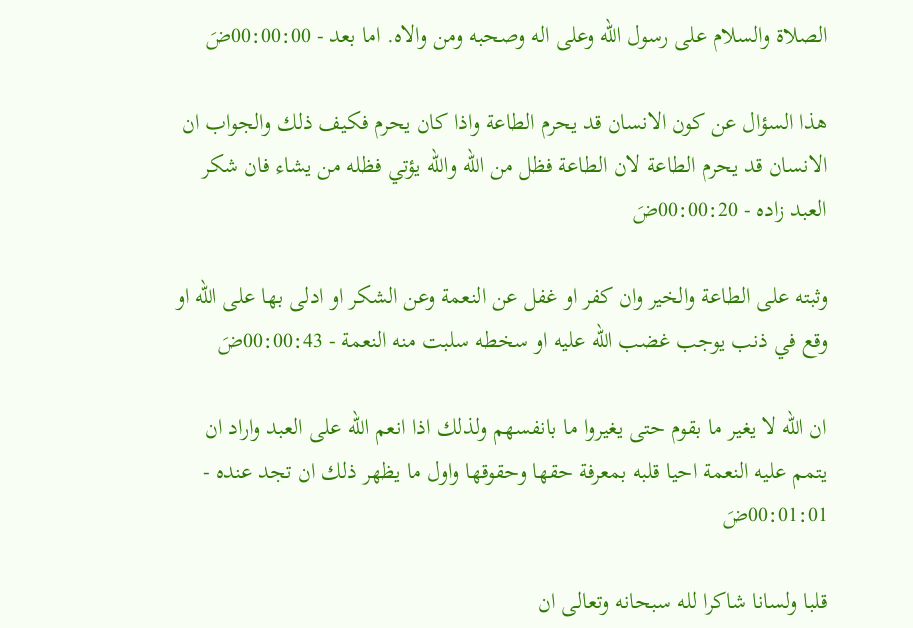الصلاة والسلام على رسول الله وعلى اله وصحبه ومن والاه. اما بعد - 00:00:00ضَ

هذا السؤال عن كون الانسان قد يحرم الطاعة واذا كان يحرم فكيف ذلك والجواب ان الانسان قد يحرم الطاعة لان الطاعة فظل من الله والله يؤتي فظله من يشاء فان شكر العبد زاده - 00:00:20ضَ

وثبته على الطاعة والخير وان كفر او غفل عن النعمة وعن الشكر او ادلى بها على الله او وقع في ذنب يوجب غضب الله عليه او سخطه سلبت منه النعمة - 00:00:43ضَ

ان الله لا يغير ما بقوم حتى يغيروا ما بانفسهم ولذلك اذا انعم الله على العبد واراد ان يتمم عليه النعمة احيا قلبه بمعرفة حقها وحقوقها واول ما يظهر ذلك ان تجد عنده - 00:01:01ضَ

قلبا ولسانا شاكرا لله سبحانه وتعالى ان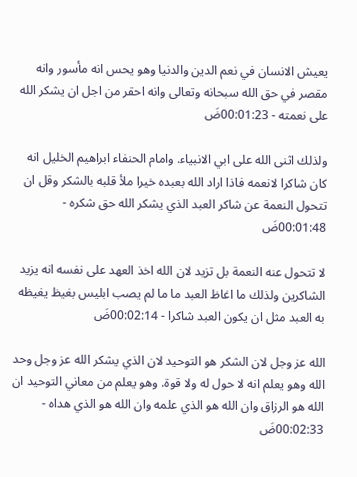يعيش الانسان في نعم الدين والدنيا وهو يحس انه مأسور وانه مقصر في حق الله سبحانه وتعالى وانه احقر من اجل ان يشكر الله على نعمته - 00:01:23ضَ

ولذلك اثنى الله على ابي الانبياء. وامام الحنفاء ابراهيم الخليل انه كان شاكرا لانعمه فاذا اراد الله بعبده خيرا ملأ قلبه بالشكر وقل ان تتحول النعمة عن شاكر العبد الذي يشكر الله حق شكره - 00:01:48ضَ

لا تتحول عنه النعمة بل تزيد لان الله اخذ العهد على نفسه انه يزيد الشاكرين ولذلك ما اغاظ العبد ما ما لم يصب ابليس بغيظ يغيظه به العبد مثل ان يكون العبد شاكرا - 00:02:14ضَ

الله عز وجل لان الشكر هو التوحيد لان الذي يشكر الله عز وجل وحد الله وهو يعلم انه لا حول له ولا قوة. وهو يعلم من معاني التوحيد ان الله هو الرزاق وان الله هو الذي علمه وان الله هو الذي هداه - 00:02:33ضَ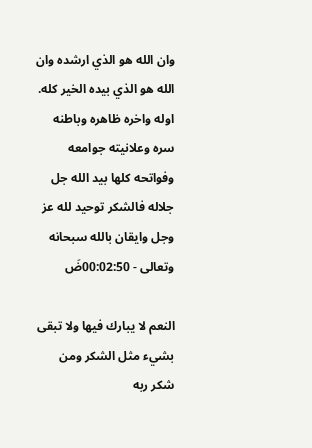وان الله هو الذي ارشده وان الله هو الذي بيده الخير كله. اوله واخره ظاهره وباطنه سره وعلانيته جوامعه وفواتحه كلها بيد الله جل جلاله فالشكر توحيد لله عز وجل وايقان بالله سبحانه وتعالى - 00:02:50ضَ

النعم لا يبارك فيها ولا تبقى بشيء مثل الشكر ومن شكر ربه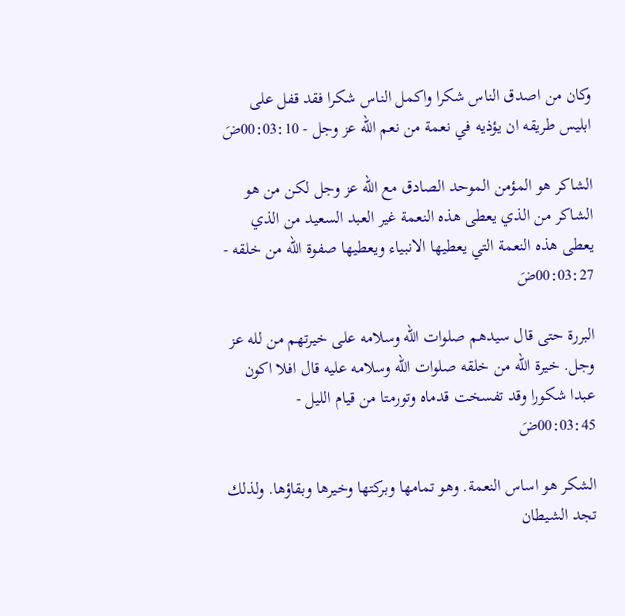وكان من اصدق الناس شكرا واكمل الناس شكرا فقد قفل على ابليس طريقه ان يؤذيه في نعمة من نعم الله عز وجل - 00:03:10ضَ

الشاكر هو المؤمن الموحد الصادق مع الله عز وجل لكن من هو الشاكر من الذي يعطى هذه النعمة غير العبد السعيد من الذي يعطى هذه النعمة التي يعطيها الانبياء ويعطيها صفوة الله من خلقه - 00:03:27ضَ

البررة حتى قال سيدهم صلوات الله وسلامه على خيرتهم من لله عز وجل. خيرة الله من خلقه صلوات الله وسلامه عليه قال افلا اكون عبدا شكورا وقد تفسخت قدماه وتورمتا من قيام الليل - 00:03:45ضَ

الشكر هو اساس النعمة. وهو تمامها وبركتها وخيرها وبقاؤها. ولذلك تجد الشيطان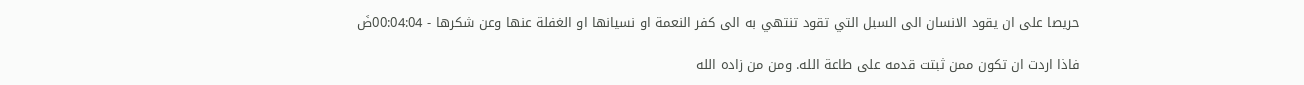حريصا على ان يقود الانسان الى السبل التي تقود تنتهي به الى كفر النعمة او نسيانها او الغفلة عنها وعن شكرها - 00:04:04ضَ

فاذا اردت ان تكون ممن ثبتت قدمه على طاعة الله. ومن من زاده الله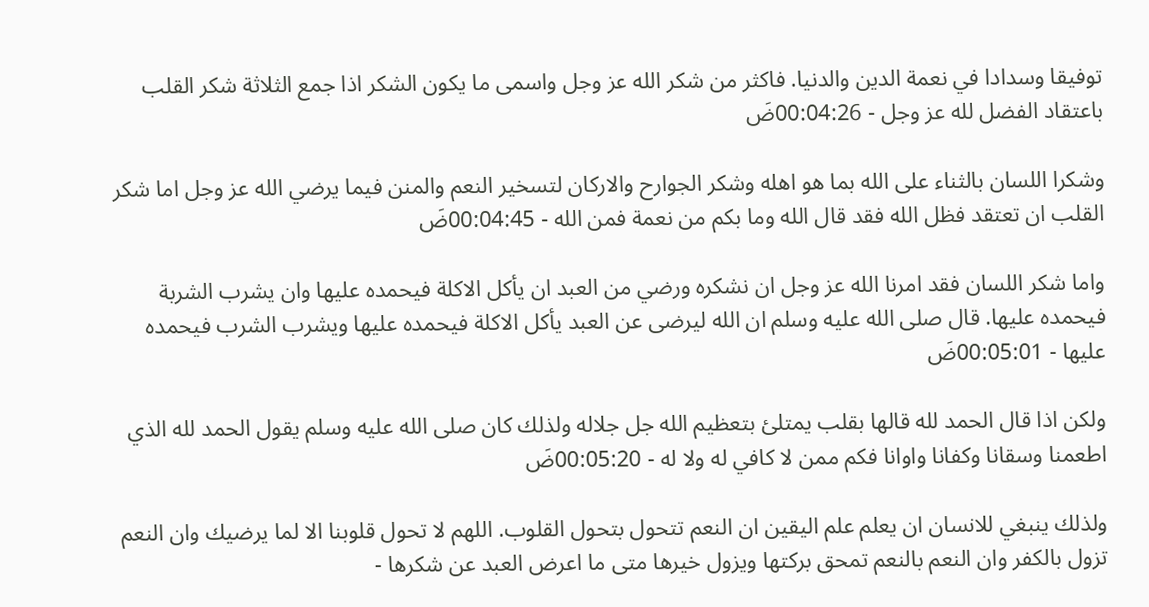توفيقا وسدادا في نعمة الدين والدنيا. فاكثر من شكر الله عز وجل واسمى ما يكون الشكر اذا جمع الثلاثة شكر القلب باعتقاد الفضل لله عز وجل - 00:04:26ضَ

وشكرا اللسان بالثناء على الله بما هو اهله وشكر الجوارح والاركان لتسخير النعم والمنن فيما يرضي الله عز وجل اما شكر القلب ان تعتقد فظل الله فقد قال الله وما بكم من نعمة فمن الله - 00:04:45ضَ

واما شكر اللسان فقد امرنا الله عز وجل ان نشكره ورضي من العبد ان يأكل الاكلة فيحمده عليها وان يشرب الشربة فيحمده عليها. قال صلى الله عليه وسلم ان الله ليرضى عن العبد يأكل الاكلة فيحمده عليها ويشرب الشرب فيحمده عليها - 00:05:01ضَ

ولكن اذا قال الحمد لله قالها بقلب يمتلئ بتعظيم الله جل جلاله ولذلك كان صلى الله عليه وسلم يقول الحمد لله الذي اطعمنا وسقانا وكفانا واوانا فكم ممن لا كافي له ولا له - 00:05:20ضَ

ولذلك ينبغي للانسان ان يعلم علم اليقين ان النعم تتحول بتحول القلوب. اللهم لا تحول قلوبنا الا لما يرضيك وان النعم تزول بالكفر وان النعم بالنعم تمحق بركتها ويزول خيرها متى ما اعرض العبد عن شكرها -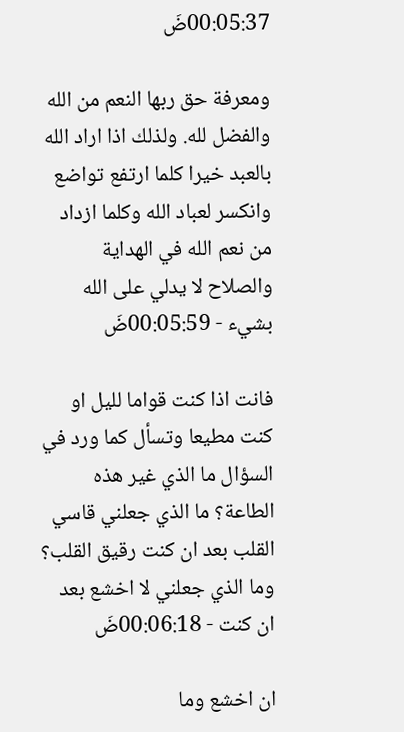00:05:37ضَ

ومعرفة حق ربها النعم من الله والفضل لله. ولذلك اذا اراد الله بالعبد خيرا كلما ارتفع تواضع وانكسر لعباد الله وكلما ازداد من نعم الله في الهداية والصلاح لا يدلي على الله بشيء - 00:05:59ضَ

فانت اذا كنت قواما لليل او كنت مطيعا وتسأل كما ورد في السؤال ما الذي غير هذه الطاعة؟ ما الذي جعلني قاسي القلب بعد ان كنت رقيق القلب؟ وما الذي جعلني لا اخشع بعد ان كنت - 00:06:18ضَ

ان اخشع وما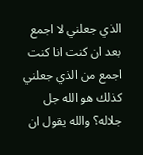الذي جعلني لا اجمع بعد ان كنت انا كنت اجمع من الذي جعلني كذلك هو الله جل جلاله؟ والله يقول ان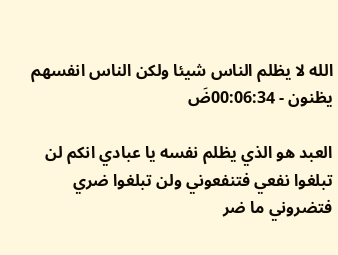الله لا يظلم الناس شيئا ولكن الناس انفسهم يظنون - 00:06:34ضَ

العبد هو الذي يظلم نفسه يا عبادي انكم لن تبلغوا نفعي فتنفعوني ولن تبلغوا ضري فتضروني ما ضر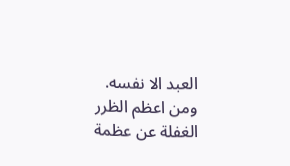العبد الا نفسه. ومن اعظم الظرر الغفلة عن عظمة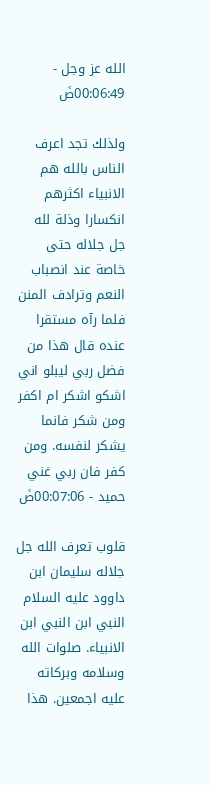الله عز وجل - 00:06:49ضَ

ولذلك تجد اعرف الناس بالله هم الانبياء اكثرهم انكسارا وذلة لله جل جلاله حتى خاصة عند انصباب النعم وترادف المنن فلما رآه مستقرا عنده قال هذا من فضل ربي ليبلو اني اشكو اشكر ام اكفر ومن شكر فانما يشكر لنفسه. ومن كفر فان ربي غني حميد - 00:07:06ضَ

قلوب تعرف الله جل جلاله سليمان ابن داوود عليه السلام النبي ابن النبي ابن الانبياء. صلوات الله وسلامه وبركاته عليه اجمعين. هذا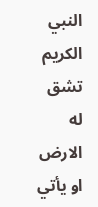النبي الكريم تشق له الارض او يأتي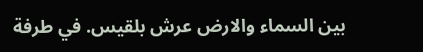بين السماء والارض عرش بلقيس. في طرفة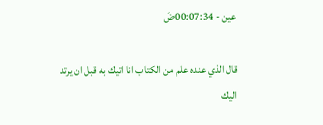عين - 00:07:34ضَ

قال الذي عنده علم من الكتاب انا اتيك به قبل ان يرتد اليك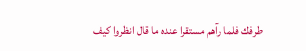طرفك فلما رآهم مستقرا عنده ما قال انظروا كيف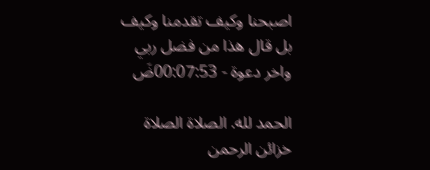اصبحنا وكيف تقدمنا وكيف بل قال هذا من فضل ربي واخر دعوة - 00:07:53ضَ

الحمد لله. الصلاة الصلاة خزائن الرحمن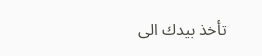تأخذ بيدك الى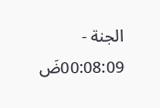الجنة - 00:08:09ضَ